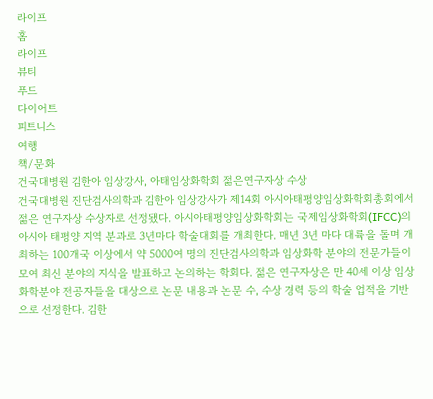라이프
홈
라이프
뷰티
푸드
다이어트
피트니스
여행
책/문화
건국대병원 김한아 임상강사, 아태임상화학회 젊은연구자상 수상
건국대병원 진단검사의학과 김한아 임상강사가 제14회 아시아태평양임상화학회총회에서 젊은 연구자상 수상자로 선정됐다. 아시아태평양임상화학회는 국제임상화학회(IFCC)의 아시아 태평양 지역 분과로 3년마다 학술대회를 개최한다. 매년 3년 마다 대륙을 돌며 개최하는 100개국 이상에서 약 5000여 명의 진단검사의학과 임상화학 분야의 전문가들이 모여 최신 분야의 지식을 발표하고 논의하는 학회다. 젊은 연구자상은 만 40세 이상 임상화학분야 전공자들을 대상으로 논문 내용과 논문 수, 수상 경력 등의 학술 업적을 기반으로 선정한다. 김한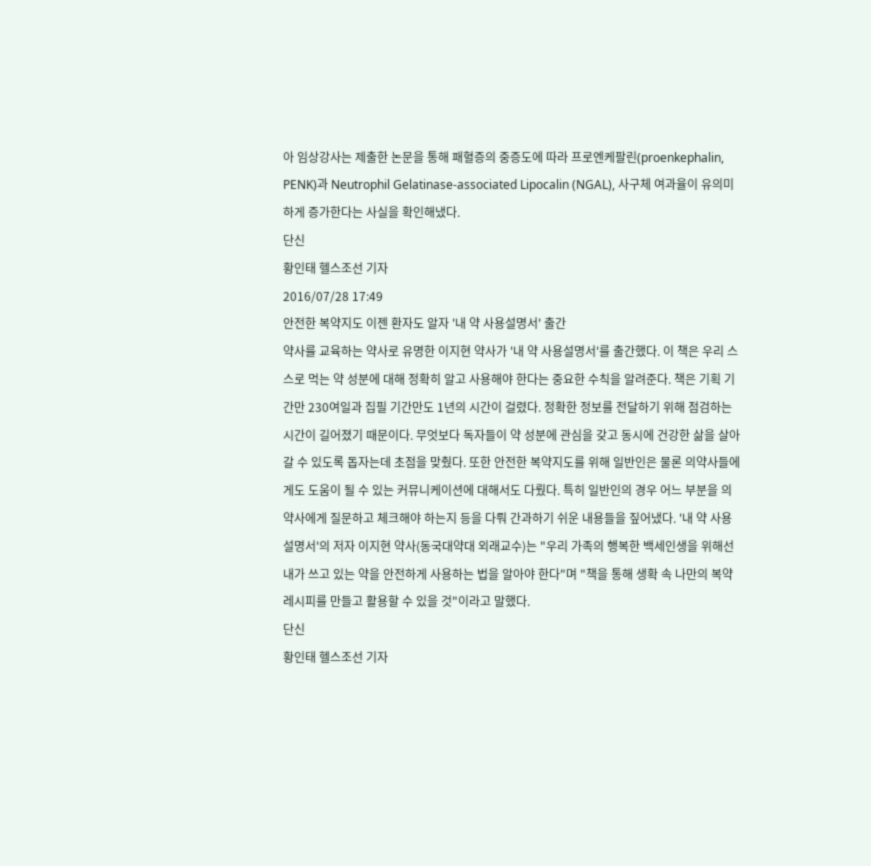아 임상강사는 제출한 논문을 통해 패혈증의 중증도에 따라 프로엔케팔린(proenkephalin, PENK)과 Neutrophil Gelatinase-associated Lipocalin (NGAL), 사구체 여과율이 유의미하게 증가한다는 사실을 확인해냈다.
단신
황인태 헬스조선 기자
2016/07/28 17:49
안전한 복약지도 이젠 환자도 알자 '내 약 사용설명서' 출간
약사를 교육하는 약사로 유명한 이지현 약사가 '내 약 사용설명서'를 출간했다. 이 책은 우리 스스로 먹는 약 성분에 대해 정확히 알고 사용해야 한다는 중요한 수칙을 알려준다. 책은 기획 기간만 230여일과 집필 기간만도 1년의 시간이 걸렸다. 정확한 정보를 전달하기 위해 점검하는 시간이 길어졌기 때문이다. 무엇보다 독자들이 약 성분에 관심을 갖고 동시에 건강한 삶을 살아갈 수 있도록 돕자는데 초점을 맞췄다. 또한 안전한 복약지도를 위해 일반인은 물론 의약사들에게도 도움이 될 수 있는 커뮤니케이션에 대해서도 다뤘다. 특히 일반인의 경우 어느 부분을 의약사에게 질문하고 체크해야 하는지 등을 다뤄 간과하기 쉬운 내용들을 짚어냈다. '내 약 사용설명서'의 저자 이지현 약사(동국대약대 외래교수)는 "우리 가족의 행복한 백세인생을 위해선 내가 쓰고 있는 약을 안전하게 사용하는 법을 알아야 한다"며 "책을 통해 생확 속 나만의 복약 레시피를 만들고 활용할 수 있을 것"이라고 말했다.
단신
황인태 헬스조선 기자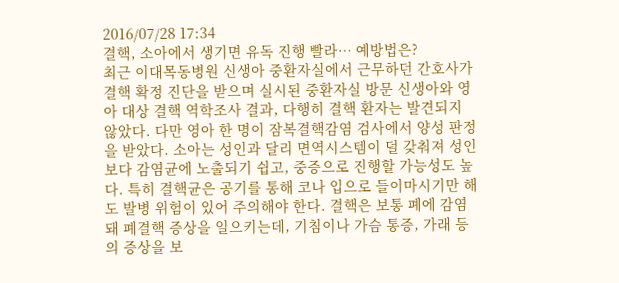2016/07/28 17:34
결핵, 소아에서 생기면 유독 진행 빨라… 예방법은?
최근 이대목동병원 신생아 중환자실에서 근무하던 간호사가 결핵 확정 진단을 받으며 실시된 중환자실 방문 신생아와 영아 대상 결핵 역학조사 결과, 다행히 결핵 환자는 발견되지 않았다. 다만 영아 한 명이 잠복결핵감염 검사에서 양성 판정을 받았다. 소아는 성인과 달리 면역시스템이 덜 갖춰져 성인보다 감염균에 노출되기 쉽고, 중증으로 진행할 가능성도 높다. 특히 결핵균은 공기를 통해 코나 입으로 들이마시기만 해도 발병 위험이 있어 주의해야 한다. 결핵은 보통 폐에 감염돼 폐결핵 증상을 일으키는데, 기침이나 가슴 통증, 가래 등의 증상을 보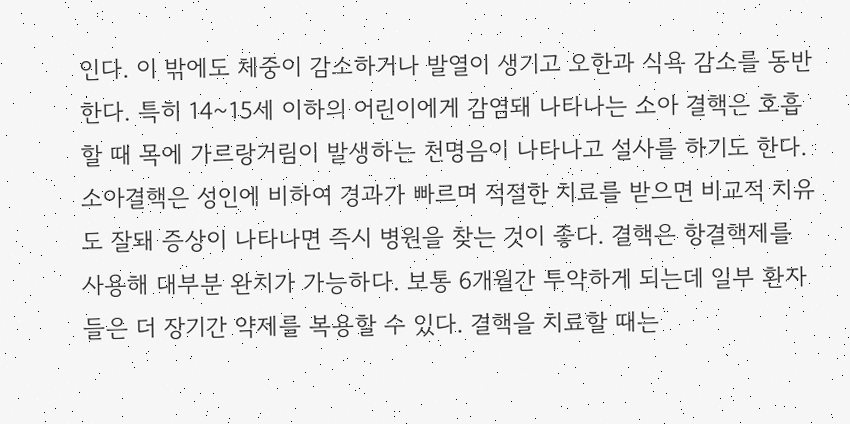인다. 이 밖에도 체중이 감소하거나 발열이 생기고 오한과 식욕 감소를 동반한다. 특히 14~15세 이하의 어린이에게 감염돼 나타나는 소아 결핵은 호흡할 때 목에 가르랑거림이 발생하는 천명음이 나타나고 설사를 하기도 한다. 소아결핵은 성인에 비하여 경과가 빠르며 적절한 치료를 받으면 비교적 치유도 잘돼 증상이 나타나면 즉시 병원을 찾는 것이 좋다. 결핵은 항결핵제를 사용해 대부분 완치가 가능하다. 보통 6개월간 투약하게 되는데 일부 환자들은 더 장기간 약제를 복용할 수 있다. 결핵을 치료할 때는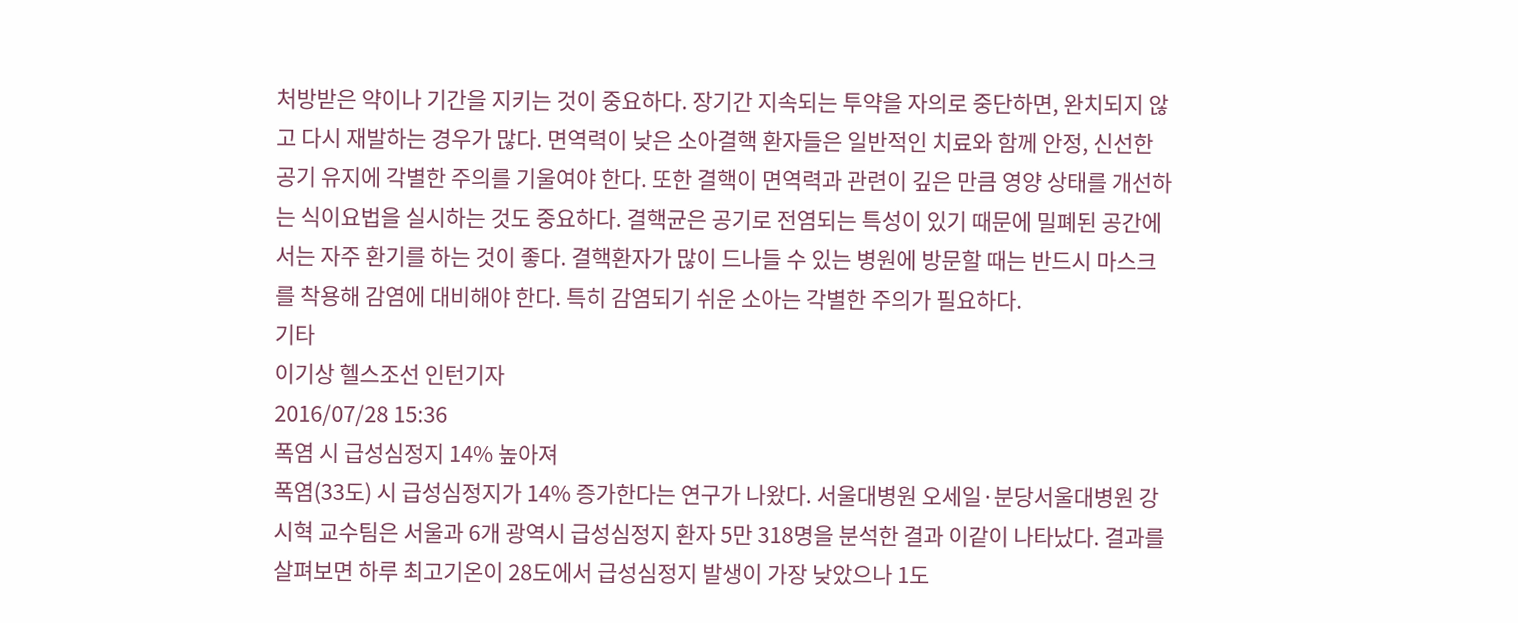처방받은 약이나 기간을 지키는 것이 중요하다. 장기간 지속되는 투약을 자의로 중단하면, 완치되지 않고 다시 재발하는 경우가 많다. 면역력이 낮은 소아결핵 환자들은 일반적인 치료와 함께 안정, 신선한 공기 유지에 각별한 주의를 기울여야 한다. 또한 결핵이 면역력과 관련이 깊은 만큼 영양 상태를 개선하는 식이요법을 실시하는 것도 중요하다. 결핵균은 공기로 전염되는 특성이 있기 때문에 밀폐된 공간에서는 자주 환기를 하는 것이 좋다. 결핵환자가 많이 드나들 수 있는 병원에 방문할 때는 반드시 마스크를 착용해 감염에 대비해야 한다. 특히 감염되기 쉬운 소아는 각별한 주의가 필요하다.
기타
이기상 헬스조선 인턴기자
2016/07/28 15:36
폭염 시 급성심정지 14% 높아져
폭염(33도) 시 급성심정지가 14% 증가한다는 연구가 나왔다. 서울대병원 오세일·분당서울대병원 강시혁 교수팀은 서울과 6개 광역시 급성심정지 환자 5만 318명을 분석한 결과 이같이 나타났다. 결과를 살펴보면 하루 최고기온이 28도에서 급성심정지 발생이 가장 낮았으나 1도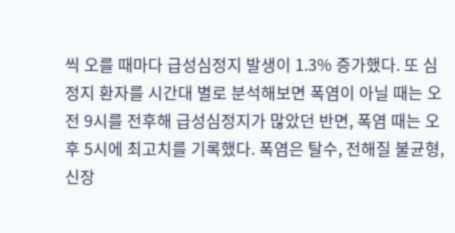씩 오를 때마다 급성심정지 발생이 1.3% 증가했다. 또 심정지 환자를 시간대 별로 분석해보면 폭염이 아닐 때는 오전 9시를 전후해 급성심정지가 많았던 반면, 폭염 때는 오후 5시에 최고치를 기록했다. 폭염은 탈수, 전해질 불균형, 신장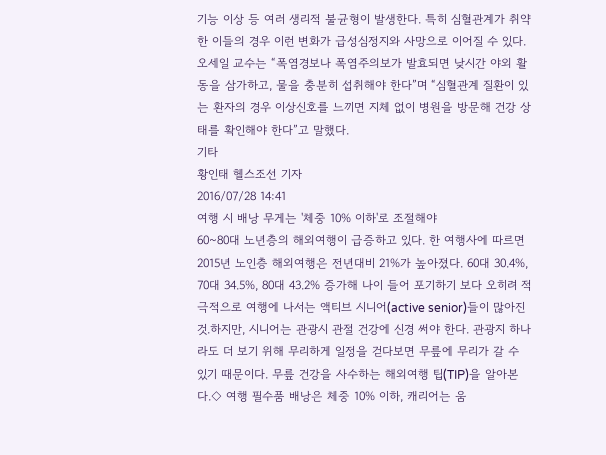기능 이상 등 여러 생리적 불균형이 발생한다. 특히 심혈관계가 취약한 이들의 경우 이런 변화가 급성심정지와 사망으로 이어질 수 있다. 오세일 교수는 “폭염경보나 폭염주의보가 발효되면 낮시간 야외 활동을 삼가하고, 물을 충분히 섭취해야 한다”며 “심혈관계 질환이 있는 환자의 경우 이상신호를 느끼면 지체 없이 병원을 방문해 건강 상태를 확인해야 한다”고 말했다.
기타
황인태 헬스조선 기자
2016/07/28 14:41
여행 시 배낭 무게는 '체중 10% 이하'로 조절해야
60~80대 노년층의 해외여행이 급증하고 있다. 한 여행사에 따르면 2015년 노인층 해외여행은 전년대비 21%가 높아졌다. 60대 30.4%, 70대 34.5%, 80대 43.2% 증가해 나이 들어 포기하기 보다 오히려 적극적으로 여행에 나서는 액티브 시니어(active senior)들이 많아진 것.하지만, 시니어는 관광시 관절 건강에 신경 써야 한다. 관광지 하나라도 더 보기 위해 무리하게 일정을 걷다보면 무릎에 무리가 갈 수 있기 때문이다. 무릎 건강을 사수하는 해외여행 팁(TIP)을 알아본다.◇ 여행 필수품 배낭은 체중 10% 이하, 캐리어는 움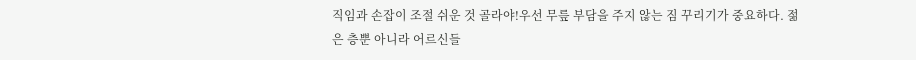직임과 손잡이 조절 쉬운 것 골라야!우선 무릎 부담을 주지 않는 짐 꾸리기가 중요하다. 젊은 층뿐 아니라 어르신들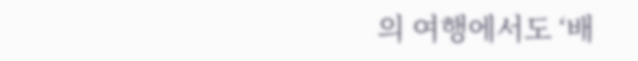의 여행에서도 ‘배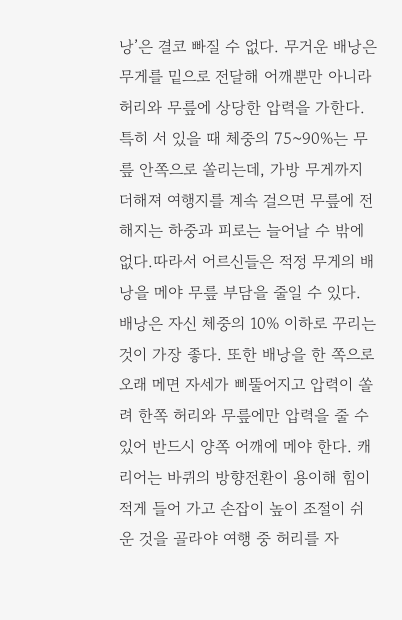낭’은 결코 빠질 수 없다. 무거운 배낭은 무게를 밑으로 전달해 어깨뿐만 아니라 허리와 무릎에 상당한 압력을 가한다. 특히 서 있을 때 체중의 75~90%는 무릎 안쪽으로 쏠리는데, 가방 무게까지 더해져 여행지를 계속 걸으면 무릎에 전해지는 하중과 피로는 늘어날 수 밖에 없다.따라서 어르신들은 적정 무게의 배낭을 메야 무릎 부담을 줄일 수 있다. 배낭은 자신 체중의 10% 이하로 꾸리는 것이 가장 좋다. 또한 배낭을 한 쪽으로 오래 메면 자세가 삐뚤어지고 압력이 쏠려 한쪽 허리와 무릎에만 압력을 줄 수 있어 반드시 양쪽 어깨에 메야 한다. 캐리어는 바퀴의 방향전환이 용이해 힘이 적게 들어 가고 손잡이 높이 조절이 쉬운 것을 골라야 여행 중 허리를 자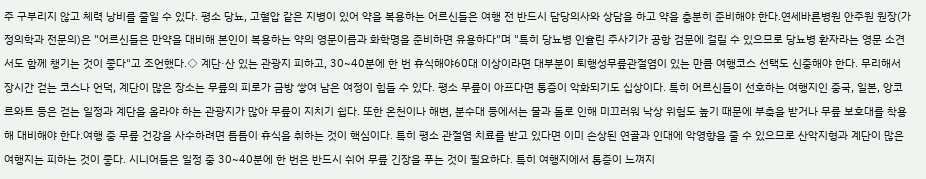주 구부리지 않고 체력 낭비를 줄일 수 있다. 평소 당뇨, 고혈압 같은 지병이 있어 약을 복용하는 어르신들은 여행 전 반드시 담당의사와 상담을 하고 약을 충분히 준비해야 한다.연세바른병원 안주원 원장(가정의학과 전문의)은 "어르신들은 만약을 대비해 본인이 복용하는 약의 영문이름과 화학명을 준비하면 유용하다"며 "특히 당뇨병 인슐린 주사기가 공항 검문에 걸릴 수 있으므로 당뇨병 환자라는 영문 소견서도 함께 챙기는 것이 좋다"고 조언했다.◇ 계단·산 있는 관광지 피하고, 30~40분에 한 번 휴식해야60대 이상이라면 대부분이 퇴행성무릎관절염이 있는 만큼 여행코스 선택도 신중해야 한다. 무리해서 장시간 걷는 코스나 언덕, 계단이 많은 장소는 무릎의 피로가 금방 쌓여 남은 여정이 힘들 수 있다. 평소 무릎이 아프다면 통증이 악화되기도 십상이다. 특히 어르신들이 선호하는 여행지인 중국, 일본, 앙코르와트 등은 걷는 일정과 계단을 올라야 하는 관광지가 많아 무릎이 지치기 쉽다. 또한 온천이나 해변, 분수대 등에서는 물과 돌로 인해 미끄러워 낙상 위험도 높기 때문에 부축을 받거나 무릎 보호대를 착용해 대비해야 한다.여행 중 무릎 건강을 사수하려면 틈틈이 휴식을 취하는 것이 핵심이다. 특히 평소 관절염 치료를 받고 있다면 이미 손상된 연골과 인대에 악영향을 줄 수 있으므로 산악지형과 계단이 많은 여행지는 피하는 것이 좋다. 시니어들은 일정 중 30~40분에 한 번은 반드시 쉬어 무릎 긴장을 푸는 것이 필요하다. 특히 여행지에서 통증이 느껴지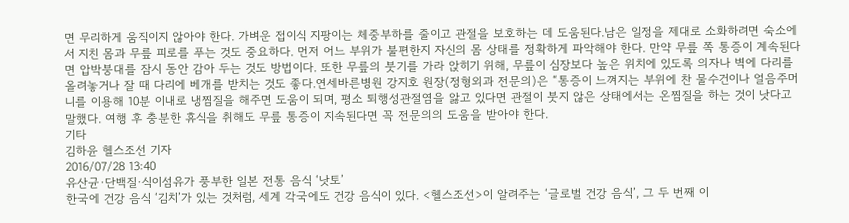면 무리하게 움직이지 않아야 한다. 가벼운 접이식 지팡이는 체중부하를 줄이고 관절을 보호하는 데 도움된다.남은 일정을 제대로 소화하려면 숙소에서 지친 몸과 무릎 피로를 푸는 것도 중요하다. 먼저 어느 부위가 불편한지 자신의 몸 상태를 정확하게 파악해야 한다. 만약 무릎 쪽 통증이 계속된다면 압박붕대를 잠시 동안 감아 두는 것도 방법이다. 또한 무릎의 붓기를 가라 앉히기 위해, 무릎이 심장보다 높은 위치에 있도록 의자나 벽에 다리를 올려놓거나 잘 때 다리에 베개를 받치는 것도 좋다.연세바른병원 강지호 원장(정형외과 전문의)은 “통증이 느껴지는 부위에 찬 물수건이나 얼음주머니를 이용해 10분 이내로 냉찜질을 해주면 도움이 되며, 평소 퇴행성관절염을 앓고 있다면 관절이 붓지 않은 상태에서는 온찜질을 하는 것이 낫다고 말했다. 여행 후 충분한 휴식을 취해도 무릎 통증이 지속된다면 꼭 전문의의 도움을 받아야 한다.
기타
김하윤 헬스조선 기자
2016/07/28 13:40
유산균·단백질·식이섬유가 풍부한 일본 전통 음식 ‘낫토’
한국에 건강 음식 ‘김치’가 있는 것처럼, 세계 각국에도 건강 음식이 있다. <헬스조선>이 알려주는 ‘글로벌 건강 음식’, 그 두 번째 이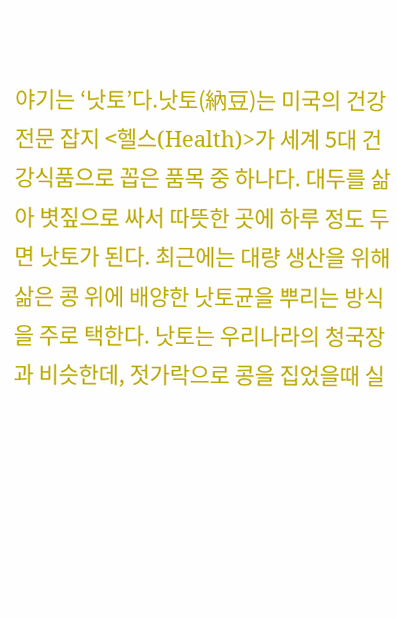야기는 ‘낫토’다.낫토(納豆)는 미국의 건강전문 잡지 <헬스(Health)>가 세계 5대 건강식품으로 꼽은 품목 중 하나다. 대두를 삶아 볏짚으로 싸서 따뜻한 곳에 하루 정도 두면 낫토가 된다. 최근에는 대량 생산을 위해 삶은 콩 위에 배양한 낫토균을 뿌리는 방식을 주로 택한다. 낫토는 우리나라의 청국장과 비슷한데, 젓가락으로 콩을 집었을때 실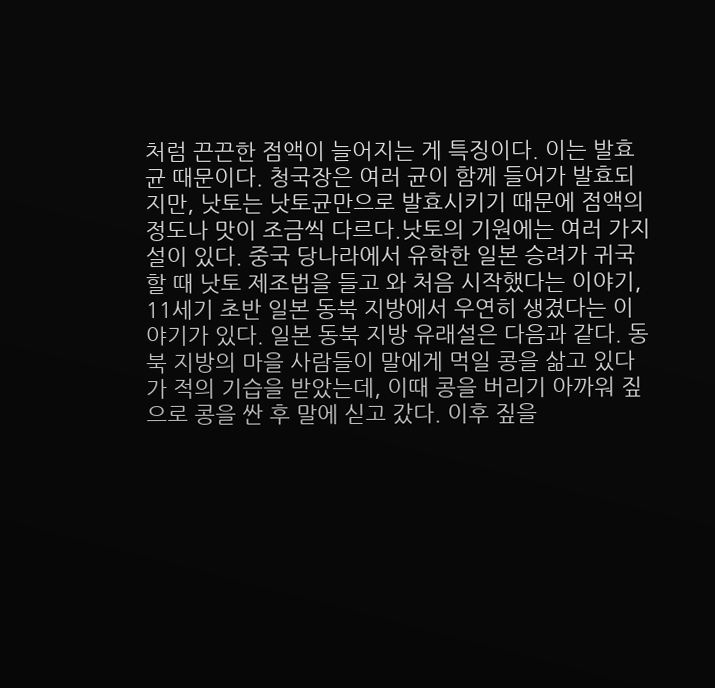처럼 끈끈한 점액이 늘어지는 게 특징이다. 이는 발효균 때문이다. 청국장은 여러 균이 함께 들어가 발효되지만, 낫토는 낫토균만으로 발효시키기 때문에 점액의 정도나 맛이 조금씩 다르다.낫토의 기원에는 여러 가지 설이 있다. 중국 당나라에서 유학한 일본 승려가 귀국할 때 낫토 제조법을 들고 와 처음 시작했다는 이야기, 11세기 초반 일본 동북 지방에서 우연히 생겼다는 이야기가 있다. 일본 동북 지방 유래설은 다음과 같다. 동북 지방의 마을 사람들이 말에게 먹일 콩을 삶고 있다가 적의 기습을 받았는데, 이때 콩을 버리기 아까워 짚으로 콩을 싼 후 말에 싣고 갔다. 이후 짚을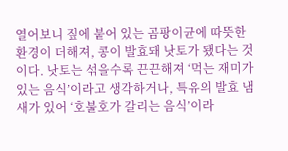열어보니 짚에 붙어 있는 곰팡이균에 따뜻한 환경이 더해져, 콩이 발효돼 낫토가 됐다는 것이다. 낫토는 섞을수록 끈끈해져 ‘먹는 재미가 있는 음식’이라고 생각하거나, 특유의 발효 냄새가 있어 ‘호불호가 갈리는 음식’이라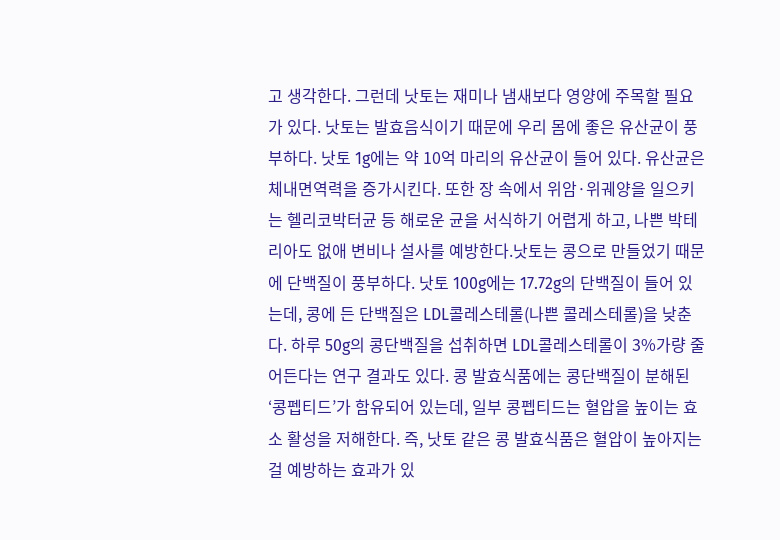고 생각한다. 그런데 낫토는 재미나 냄새보다 영양에 주목할 필요가 있다. 낫토는 발효음식이기 때문에 우리 몸에 좋은 유산균이 풍부하다. 낫토 1g에는 약 10억 마리의 유산균이 들어 있다. 유산균은 체내면역력을 증가시킨다. 또한 장 속에서 위암·위궤양을 일으키는 헬리코박터균 등 해로운 균을 서식하기 어렵게 하고, 나쁜 박테리아도 없애 변비나 설사를 예방한다.낫토는 콩으로 만들었기 때문에 단백질이 풍부하다. 낫토 100g에는 17.72g의 단백질이 들어 있는데, 콩에 든 단백질은 LDL콜레스테롤(나쁜 콜레스테롤)을 낮춘다. 하루 50g의 콩단백질을 섭취하면 LDL콜레스테롤이 3%가량 줄어든다는 연구 결과도 있다. 콩 발효식품에는 콩단백질이 분해된 ‘콩펩티드’가 함유되어 있는데, 일부 콩펩티드는 혈압을 높이는 효소 활성을 저해한다. 즉, 낫토 같은 콩 발효식품은 혈압이 높아지는 걸 예방하는 효과가 있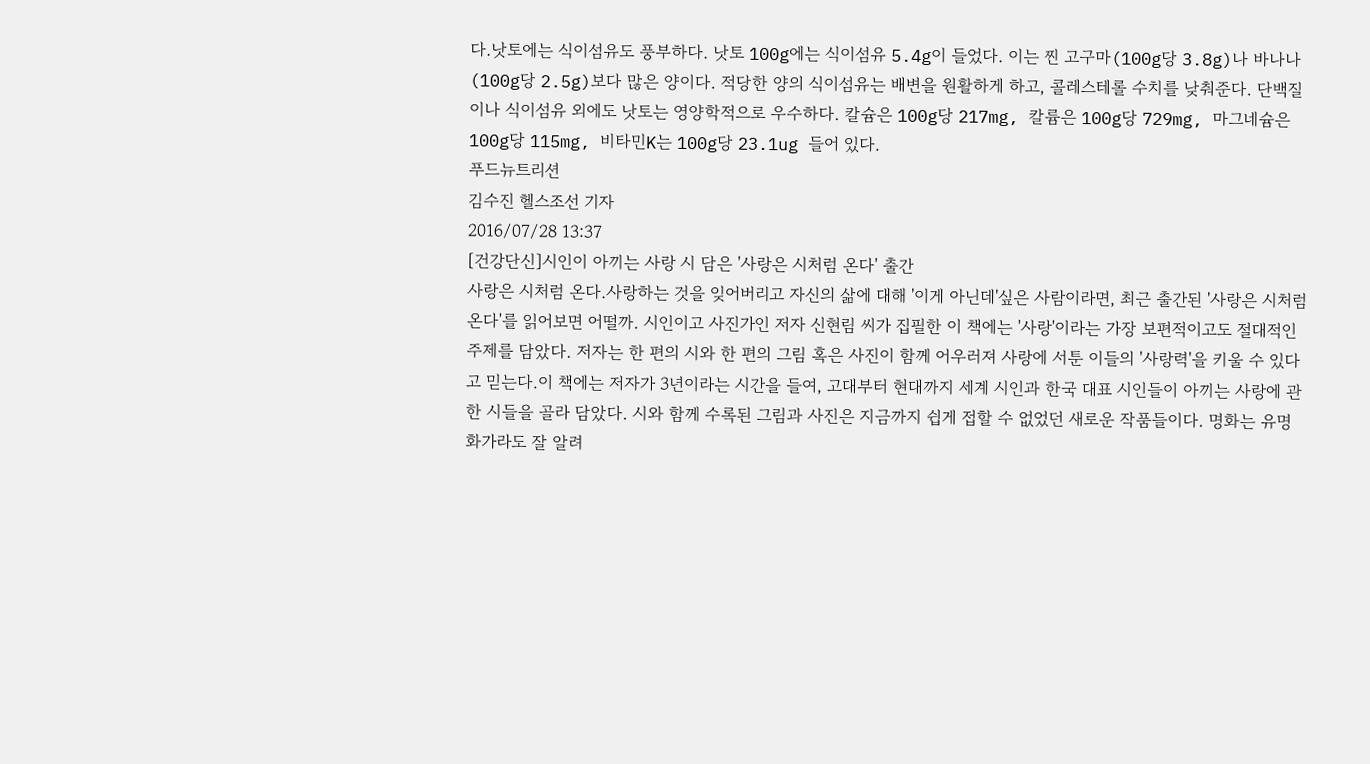다.낫토에는 식이섬유도 풍부하다. 낫토 100g에는 식이섬유 5.4g이 들었다. 이는 찐 고구마(100g당 3.8g)나 바나나(100g당 2.5g)보다 많은 양이다. 적당한 양의 식이섬유는 배변을 원활하게 하고, 콜레스테롤 수치를 낮춰준다. 단백질이나 식이섬유 외에도 낫토는 영양학적으로 우수하다. 칼슘은 100g당 217mg, 칼륨은 100g당 729mg, 마그네슘은 100g당 115mg, 비타민K는 100g당 23.1ug 들어 있다.
푸드뉴트리션
김수진 헬스조선 기자
2016/07/28 13:37
[건강단신]시인이 아끼는 사랑 시 담은 '사랑은 시처럼 온다' 출간
사랑은 시처럼 온다.사랑하는 것을 잊어버리고 자신의 삶에 대해 '이게 아닌데'싶은 사람이라면, 최근 출간된 '사랑은 시처럼 온다'를 읽어보면 어떨까. 시인이고 사진가인 저자 신현림 씨가 집필한 이 책에는 '사랑'이라는 가장 보편적이고도 절대적인 주제를 담았다. 저자는 한 편의 시와 한 편의 그림 혹은 사진이 함께 어우러져 사랑에 서툰 이들의 '사랑력'을 키울 수 있다고 믿는다.이 책에는 저자가 3년이라는 시간을 들여, 고대부터 현대까지 세계 시인과 한국 대표 시인들이 아끼는 사랑에 관한 시들을 골라 담았다. 시와 함께 수록된 그림과 사진은 지금까지 쉽게 접할 수 없었던 새로운 작품들이다. 명화는 유명 화가라도 잘 알려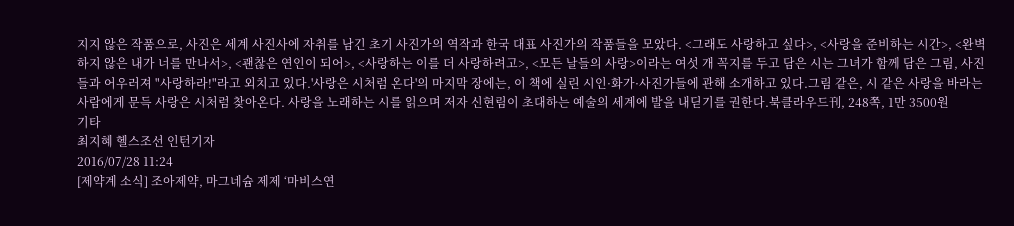지지 않은 작품으로, 사진은 세계 사진사에 자취를 남긴 초기 사진가의 역작과 한국 대표 사진가의 작품들을 모았다. <그래도 사랑하고 싶다>, <사랑을 준비하는 시간>, <완벽하지 않은 내가 너를 만나서>, <괜찮은 연인이 되어>, <사랑하는 이를 더 사랑하려고>, <모든 날들의 사랑>이라는 여섯 개 꼭지를 두고 담은 시는 그녀가 함께 담은 그림, 사진들과 어우러져 "사랑하라!"라고 외치고 있다.'사랑은 시처럼 온다'의 마지막 장에는, 이 책에 실린 시인·화가·사진가들에 관해 소개하고 있다.그림 같은, 시 같은 사랑을 바라는 사람에게 문득 사랑은 시처럼 찾아온다. 사랑을 노래하는 시를 읽으며 저자 신현림이 초대하는 예술의 세계에 발을 내딛기를 권한다.북클라우드刊, 248쪽, 1만 3500원
기타
최지혜 헬스조선 인턴기자
2016/07/28 11:24
[제약계 소식] 조아제약, 마그네슘 제제 ‘마비스연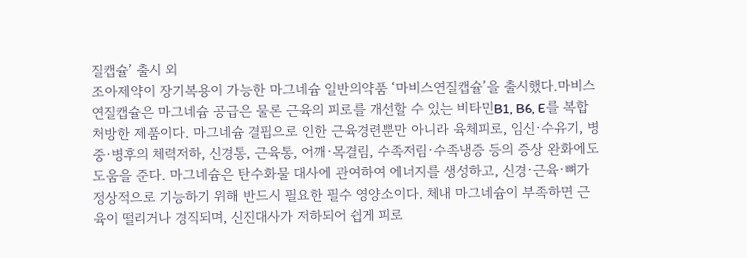질캡슐’ 출시 외
조아제약이 장기복용이 가능한 마그네슘 일반의약품 ‘마비스연질캡슐’을 출시했다.마비스연질캡슐은 마그네슘 공급은 물론 근육의 피로를 개선할 수 있는 비타민B1, B6, E를 복합 처방한 제품이다. 마그네슘 결핍으로 인한 근육경련뿐만 아니라 육체피로, 임신∙수유기, 병중∙병후의 체력저하, 신경통, 근육통, 어깨∙목결림, 수족저림∙수족냉증 등의 증상 완화에도 도움을 준다. 마그네슘은 탄수화물 대사에 관여하여 에너지를 생성하고, 신경∙근육∙뼈가 정상적으로 기능하기 위해 반드시 필요한 필수 영양소이다. 체내 마그네슘이 부족하면 근육이 떨리거나 경직되며, 신진대사가 저하되어 쉽게 피로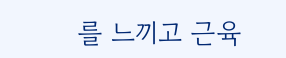를 느끼고 근육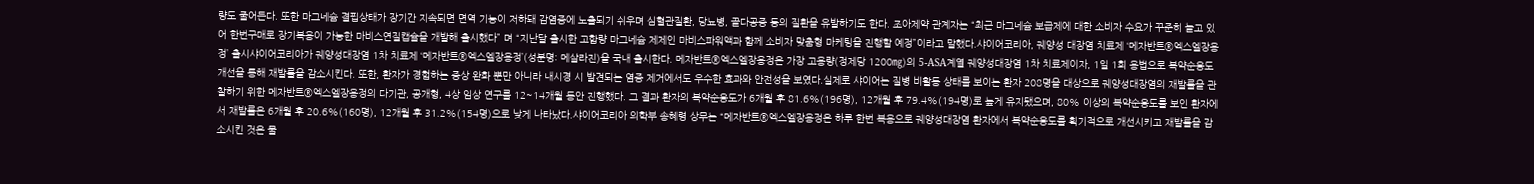량도 줄어든다. 또한 마그네슘 결핍상태가 장기간 지속되면 면역 기능이 저하돼 감염증에 노출되기 쉬우며 심혈관질환, 당뇨병, 골다공증 등의 질환을 유발하기도 한다. 조아제약 관계자는 “최근 마그네슘 보급제에 대한 소비자 수요가 꾸준히 늘고 있어 한번구매로 장기복용이 가능한 마비스연질캡슐을 개발해 출시했다” 며 “지난달 출시한 고함량 마그네슘 제제인 마비스파워액과 함께 소비자 맞춤형 마케팅을 진행할 예정”이라고 말했다.샤이어코리아, 궤양성 대장염 치료제 ‘메자반트®엑스엘장용정’ 출시샤이어코리아가 궤양성대장염 1차 치료제 ‘메자반트®엑스엘장용정’(성분명: 메살라진)을 국내 출시한다. 메자반트®엑스엘장용정은 가장 고용량(정제당 1200㎎)의 5-ASA계열 궤양성대장염 1차 치료제이자, 1일 1회 용법으로 복약순응도 개선을 통해 재발률을 감소시킨다. 또한, 환자가 경험하는 증상 완화 뿐만 아니라 내시경 시 발견되는 염증 제거에서도 우수한 효과와 안전성을 보였다.실제로 샤이어는 질병 비활동 상태를 보이는 환자 208명을 대상으로 궤양성대장염의 재발률을 관찰하기 위한 메자반트®엑스엘장용정의 다기관, 공개형, 4상 임상 연구를 12~14개월 동안 진행했다. 그 결과 환자의 복약순응도가 6개월 후 81.6%(196명), 12개월 후 79.4%(194명)로 높게 유지됐으며, 80% 이상의 복약순응도를 보인 환자에서 재발률은 6개월 후 20.6%(160명), 12개월 후 31.2%(154명)으로 낮게 나타났다.샤이어코리아 의학부 송혜령 상무는 “메자반트®엑스엘장용정은 하루 한번 복용으로 궤양성대장염 환자에서 복약순응도를 획기적으로 개선시키고 재발률을 감소시킨 것은 물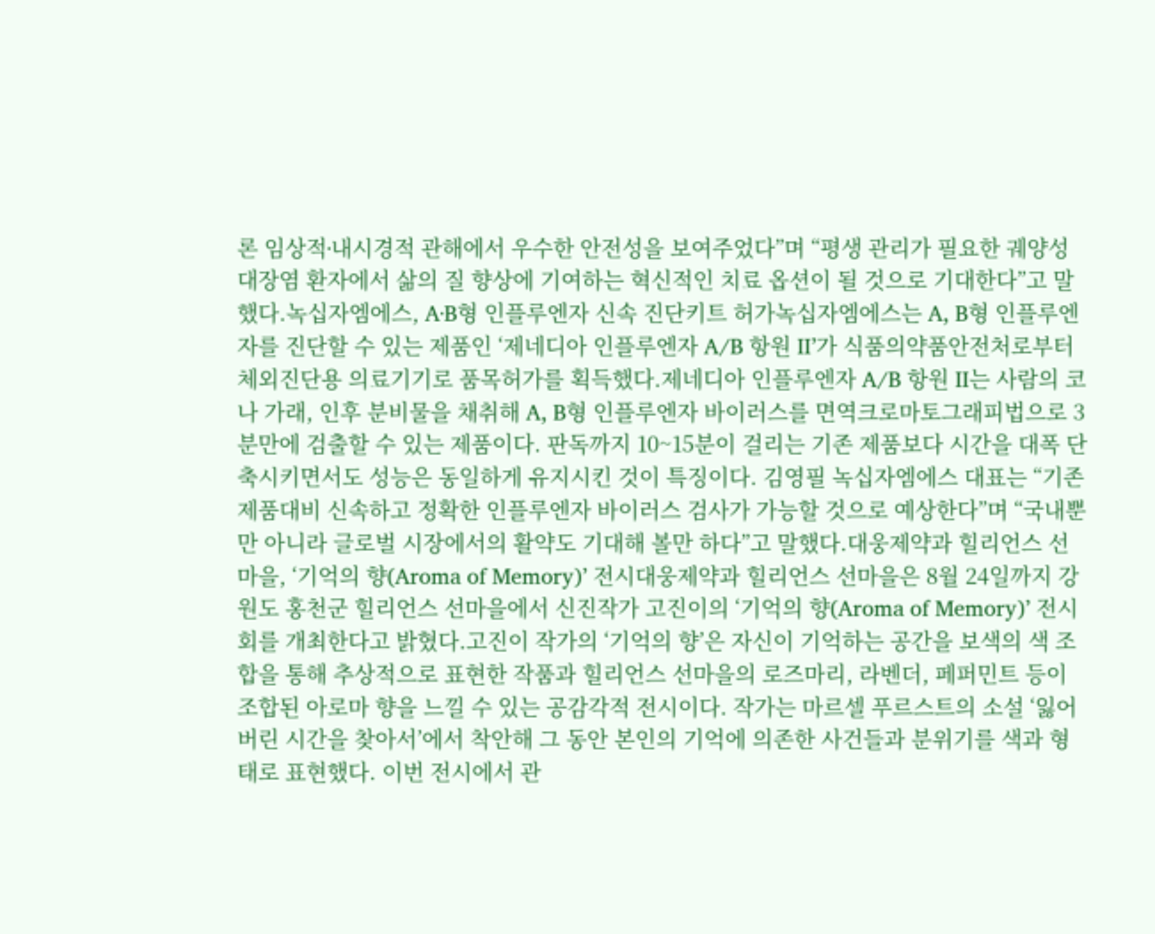론 임상적∙내시경적 관해에서 우수한 안전성을 보여주었다”며 “평생 관리가 필요한 궤양성대장염 환자에서 삶의 질 향상에 기여하는 혁신적인 치료 옵션이 될 것으로 기대한다”고 말했다.녹십자엠에스, A·B형 인플루엔자 신속 진단키트 허가녹십자엠에스는 A, B형 인플루엔자를 진단할 수 있는 제품인 ‘제네디아 인플루엔자 A/B 항원 II’가 식품의약품안전처로부터 체외진단용 의료기기로 품목허가를 획득했다.제네디아 인플루엔자 A/B 항원 II는 사람의 코나 가래, 인후 분비물을 채취해 A, B형 인플루엔자 바이러스를 면역크로마토그래피법으로 3분만에 검출할 수 있는 제품이다. 판독까지 10~15분이 걸리는 기존 제품보다 시간을 대폭 단축시키면서도 성능은 동일하게 유지시킨 것이 특징이다. 김영필 녹십자엠에스 대표는 “기존 제품대비 신속하고 정확한 인플루엔자 바이러스 검사가 가능할 것으로 예상한다”며 “국내뿐만 아니라 글로벌 시장에서의 활약도 기대해 볼만 하다”고 말했다.대웅제약과 힐리언스 선마을, ‘기억의 향(Aroma of Memory)’ 전시대웅제약과 힐리언스 선마을은 8월 24일까지 강원도 홍천군 힐리언스 선마을에서 신진작가 고진이의 ‘기억의 향(Aroma of Memory)’ 전시회를 개최한다고 밝혔다.고진이 작가의 ‘기억의 향’은 자신이 기억하는 공간을 보색의 색 조합을 통해 추상적으로 표현한 작품과 힐리언스 선마을의 로즈마리, 라벤더, 페퍼민트 등이 조합된 아로마 향을 느낄 수 있는 공감각적 전시이다. 작가는 마르셀 푸르스트의 소설 ‘잃어버린 시간을 찾아서’에서 착안해 그 동안 본인의 기억에 의존한 사건들과 분위기를 색과 형태로 표현했다. 이번 전시에서 관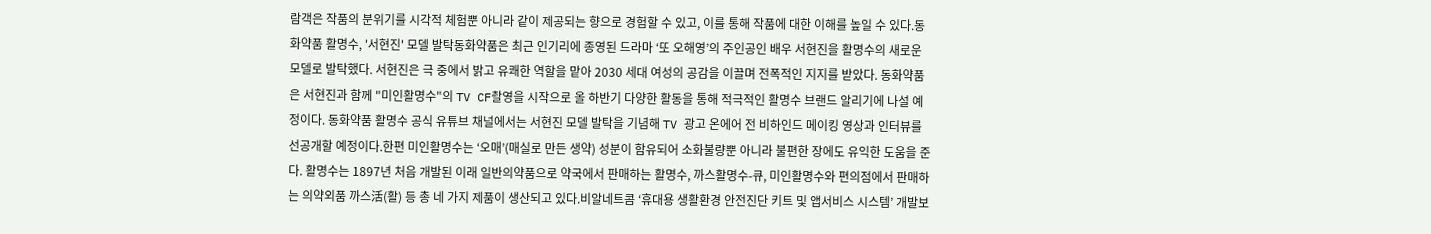람객은 작품의 분위기를 시각적 체험뿐 아니라 같이 제공되는 향으로 경험할 수 있고, 이를 통해 작품에 대한 이해를 높일 수 있다.동화약품 활명수, '서현진' 모델 발탁동화약품은 최근 인기리에 종영된 드라마 ‘또 오해영’의 주인공인 배우 서현진을 활명수의 새로운 모델로 발탁했다. 서현진은 극 중에서 밝고 유쾌한 역할을 맡아 2030 세대 여성의 공감을 이끌며 전폭적인 지지를 받았다. 동화약품은 서현진과 함께 "미인활명수"의 TV CF촬영을 시작으로 올 하반기 다양한 활동을 통해 적극적인 활명수 브랜드 알리기에 나설 예정이다. 동화약품 활명수 공식 유튜브 채널에서는 서현진 모델 발탁을 기념해 TV 광고 온에어 전 비하인드 메이킹 영상과 인터뷰를 선공개할 예정이다.한편 미인활명수는 ‘오매’(매실로 만든 생약) 성분이 함유되어 소화불량뿐 아니라 불편한 장에도 유익한 도움을 준다. 활명수는 1897년 처음 개발된 이래 일반의약품으로 약국에서 판매하는 활명수, 까스활명수-큐, 미인활명수와 편의점에서 판매하는 의약외품 까스活(활) 등 총 네 가지 제품이 생산되고 있다.비알네트콤 ‘휴대용 생활환경 안전진단 키트 및 앱서비스 시스템’ 개발보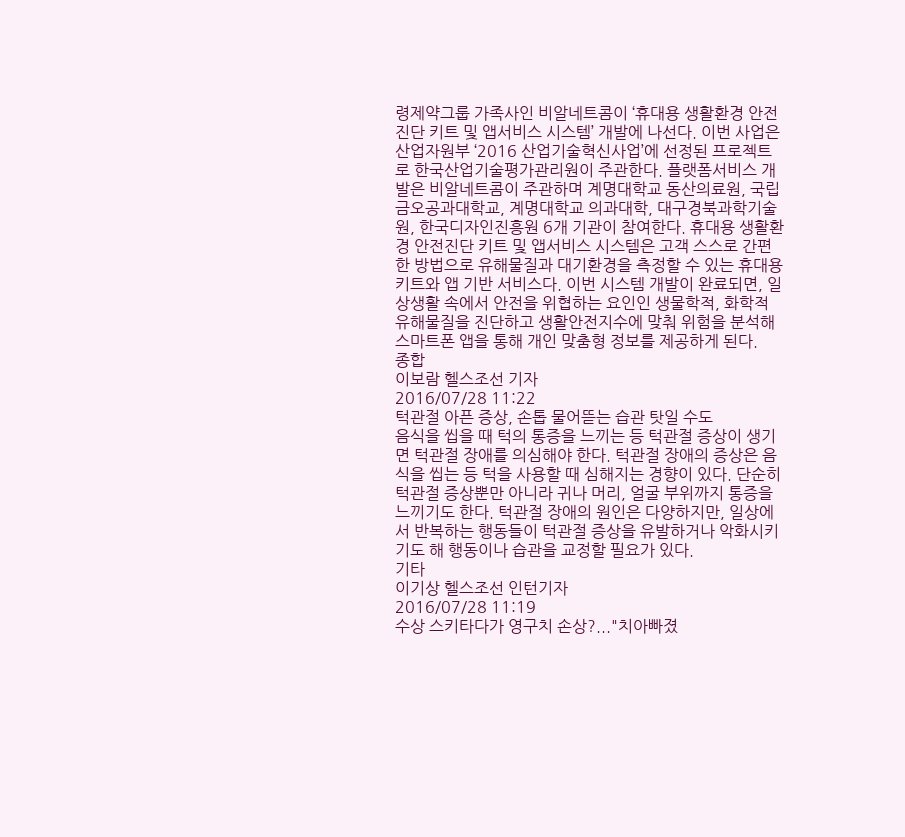령제약그룹 가족사인 비알네트콤이 ‘휴대용 생활환경 안전진단 키트 및 앱서비스 시스템’ 개발에 나선다. 이번 사업은 산업자원부 ‘2016 산업기술혁신사업’에 선정된 프로젝트로 한국산업기술평가관리원이 주관한다. 플랫폼서비스 개발은 비알네트콤이 주관하며 계명대학교 동산의료원, 국립금오공과대학교, 계명대학교 의과대학, 대구경북과학기술원, 한국디자인진흥원 6개 기관이 참여한다. 휴대용 생활환경 안전진단 키트 및 앱서비스 시스템은 고객 스스로 간편한 방법으로 유해물질과 대기환경을 측정할 수 있는 휴대용 키트와 앱 기반 서비스다. 이번 시스템 개발이 완료되면, 일상생활 속에서 안전을 위협하는 요인인 생물학적, 화학적 유해물질을 진단하고 생활안전지수에 맞춰 위험을 분석해 스마트폰 앱을 통해 개인 맞춤형 정보를 제공하게 된다.
종합
이보람 헬스조선 기자
2016/07/28 11:22
턱관절 아픈 증상, 손톱 물어뜯는 습관 탓일 수도
음식을 씹을 때 턱의 통증을 느끼는 등 턱관절 증상이 생기면 턱관절 장애를 의심해야 한다. 턱관절 장애의 증상은 음식을 씹는 등 턱을 사용할 때 심해지는 경향이 있다. 단순히 턱관절 증상뿐만 아니라 귀나 머리, 얼굴 부위까지 통증을 느끼기도 한다. 턱관절 장애의 원인은 다양하지만, 일상에서 반복하는 행동들이 턱관절 증상을 유발하거나 악화시키기도 해 행동이나 습관을 교정할 필요가 있다.
기타
이기상 헬스조선 인턴기자
2016/07/28 11:19
수상 스키타다가 영구치 손상?..."치아빠졌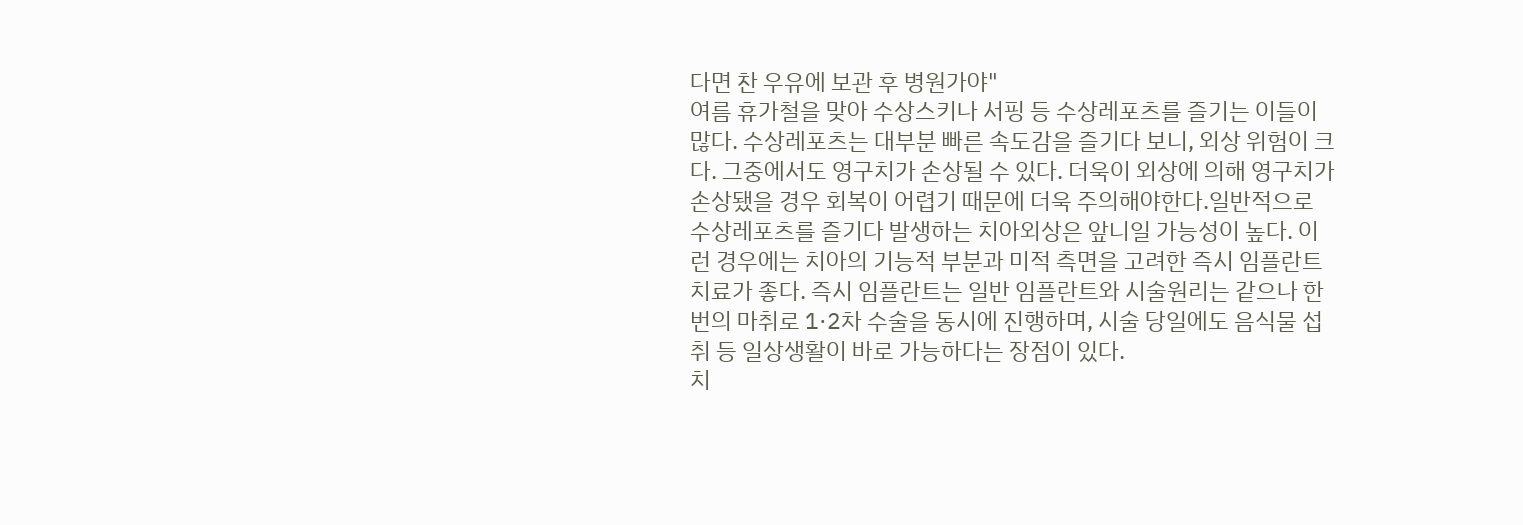다면 찬 우유에 보관 후 병원가야"
여름 휴가철을 맞아 수상스키나 서핑 등 수상레포츠를 즐기는 이들이 많다. 수상레포츠는 대부분 빠른 속도감을 즐기다 보니, 외상 위험이 크다. 그중에서도 영구치가 손상될 수 있다. 더욱이 외상에 의해 영구치가 손상됐을 경우 회복이 어렵기 때문에 더욱 주의해야한다.일반적으로 수상레포츠를 즐기다 발생하는 치아외상은 앞니일 가능성이 높다. 이런 경우에는 치아의 기능적 부분과 미적 측면을 고려한 즉시 임플란트 치료가 좋다. 즉시 임플란트는 일반 임플란트와 시술원리는 같으나 한 번의 마취로 1·2차 수술을 동시에 진행하며, 시술 당일에도 음식물 섭취 등 일상생활이 바로 가능하다는 장점이 있다.
치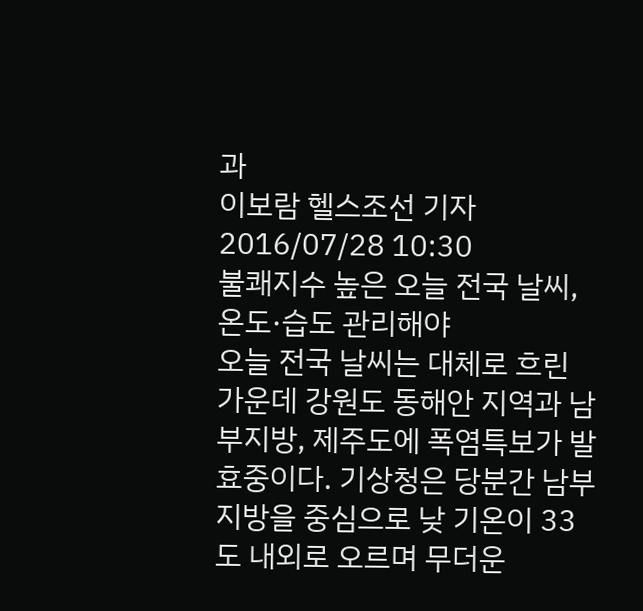과
이보람 헬스조선 기자
2016/07/28 10:30
불쾌지수 높은 오늘 전국 날씨, 온도·습도 관리해야
오늘 전국 날씨는 대체로 흐린 가운데 강원도 동해안 지역과 남부지방, 제주도에 폭염특보가 발효중이다. 기상청은 당분간 남부지방을 중심으로 낮 기온이 33도 내외로 오르며 무더운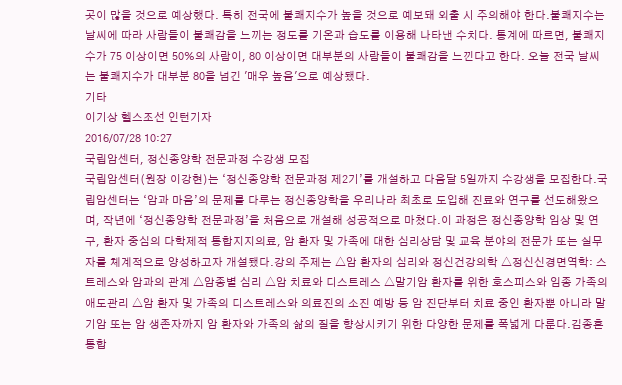곳이 많을 것으로 예상했다. 특히 전국에 불쾌지수가 높을 것으로 예보돼 외출 시 주의해야 한다.불쾌지수는 날씨에 따라 사람들이 불쾌감을 느끼는 정도를 기온과 습도를 이용해 나타낸 수치다. 통계에 따르면, 불쾌지수가 75 이상이면 50%의 사람이, 80 이상이면 대부분의 사람들이 불쾌감을 느낀다고 한다. 오늘 전국 날씨는 불쾌지수가 대부분 80을 넘긴 '매우 높음'으로 예상됐다.
기타
이기상 헬스조선 인턴기자
2016/07/28 10:27
국립암센터, 정신종양학 전문과정 수강생 모집
국립암센터(원장 이강현)는 ‘정신종양학 전문과정 제2기’를 개설하고 다음달 5일까지 수강생을 모집한다.국립암센터는 ‘암과 마음’의 문제를 다루는 정신종양학을 우리나라 최초로 도입해 진료와 연구를 선도해왔으며, 작년에 ‘정신종양학 전문과정’을 처음으로 개설해 성공적으로 마쳤다.이 과정은 정신종양학 임상 및 연구, 환자 중심의 다학제적 통합지지의료, 암 환자 및 가족에 대한 심리상담 및 교육 분야의 전문가 또는 실무자를 체계적으로 양성하고자 개설됐다.강의 주제는 △암 환자의 심리와 정신건강의학 △정신신경면역학: 스트레스와 암과의 관계 △암종별 심리 △암 치료와 디스트레스 △말기암 환자를 위한 호스피스와 임종 가족의 애도관리 △암 환자 및 가족의 디스트레스와 의료진의 소진 예방 등 암 진단부터 치료 중인 환자뿐 아니라 말기암 또는 암 생존자까지 암 환자와 가족의 삶의 질을 향상시키기 위한 다양한 문제를 폭넓게 다룬다.김종흔 통합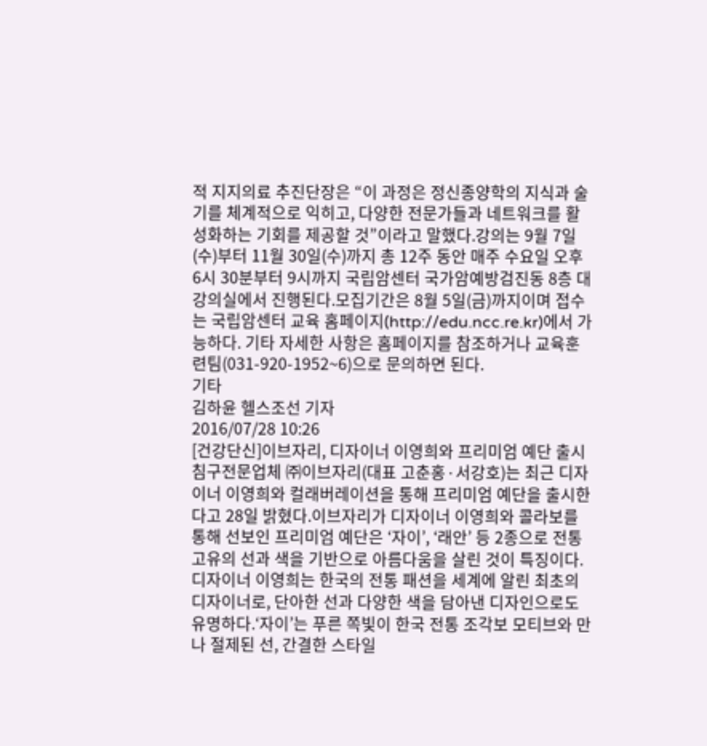적 지지의료 추진단장은 “이 과정은 정신종양학의 지식과 술기를 체계적으로 익히고, 다양한 전문가들과 네트워크를 활성화하는 기회를 제공할 것”이라고 말했다.강의는 9월 7일(수)부터 11월 30일(수)까지 총 12주 동안 매주 수요일 오후 6시 30분부터 9시까지 국립암센터 국가암예방검진동 8층 대강의실에서 진행된다.모집기간은 8월 5일(금)까지이며 접수는 국립암센터 교육 홈페이지(http://edu.ncc.re.kr)에서 가능하다. 기타 자세한 사항은 홈페이지를 참조하거나 교육훈련팀(031-920-1952~6)으로 문의하면 된다.
기타
김하윤 헬스조선 기자
2016/07/28 10:26
[건강단신]이브자리, 디자이너 이영희와 프리미엄 예단 출시
침구전문업체 ㈜이브자리(대표 고춘홍∙서강호)는 최근 디자이너 이영희와 컬래버레이션을 통해 프리미엄 예단을 출시한다고 28일 밝혔다.이브자리가 디자이너 이영희와 콜라보를 통해 선보인 프리미엄 예단은 ‘자이’, ‘래안’ 등 2종으로 전통 고유의 선과 색을 기반으로 아름다움을 살린 것이 특징이다. 디자이너 이영희는 한국의 전통 패션을 세계에 알린 최초의 디자이너로, 단아한 선과 다양한 색을 담아낸 디자인으로도 유명하다.‘자이’는 푸른 쪽빛이 한국 전통 조각보 모티브와 만나 절제된 선, 간결한 스타일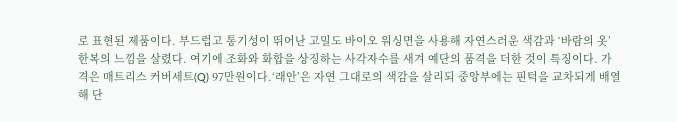로 표현된 제품이다. 부드럽고 통기성이 뛰어난 고밀도 바이오 워싱면을 사용해 자연스러운 색감과 ‘바람의 옷’ 한복의 느낌을 살렸다. 여기에 조화와 화합을 상징하는 사각자수를 새겨 예단의 품격을 더한 것이 특징이다. 가격은 매트리스 커버세트(Q) 97만원이다.‘래안’은 자연 그대로의 색감을 살리되 중앙부에는 핀턱을 교차되게 배열해 단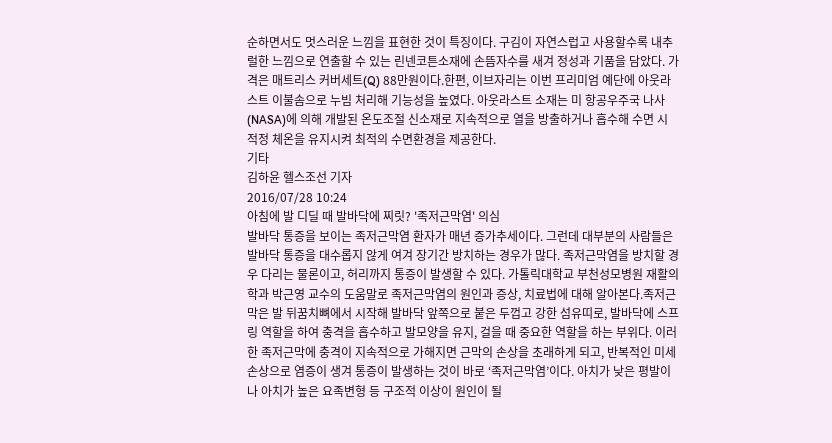순하면서도 멋스러운 느낌을 표현한 것이 특징이다. 구김이 자연스럽고 사용할수록 내추럴한 느낌으로 연출할 수 있는 린넨코튼소재에 손뜸자수를 새겨 정성과 기품을 담았다. 가격은 매트리스 커버세트(Q) 88만원이다.한편, 이브자리는 이번 프리미엄 예단에 아웃라스트 이불솜으로 누빔 처리해 기능성을 높였다. 아웃라스트 소재는 미 항공우주국 나사(NASA)에 의해 개발된 온도조절 신소재로 지속적으로 열을 방출하거나 흡수해 수면 시 적정 체온을 유지시켜 최적의 수면환경을 제공한다.
기타
김하윤 헬스조선 기자
2016/07/28 10:24
아침에 발 디딜 때 발바닥에 찌릿? '족저근막염' 의심
발바닥 통증을 보이는 족저근막염 환자가 매년 증가추세이다. 그런데 대부분의 사람들은 발바닥 통증을 대수롭지 않게 여겨 장기간 방치하는 경우가 많다. 족저근막염을 방치할 경우 다리는 물론이고, 허리까지 통증이 발생할 수 있다. 가톨릭대학교 부천성모병원 재활의학과 박근영 교수의 도움말로 족저근막염의 원인과 증상, 치료법에 대해 알아본다.족저근막은 발 뒤꿈치뼈에서 시작해 발바닥 앞쪽으로 붙은 두껍고 강한 섬유띠로, 발바닥에 스프링 역할을 하여 충격을 흡수하고 발모양을 유지, 걸을 때 중요한 역할을 하는 부위다. 이러한 족저근막에 충격이 지속적으로 가해지면 근막의 손상을 초래하게 되고, 반복적인 미세 손상으로 염증이 생겨 통증이 발생하는 것이 바로 ‘족저근막염’이다. 아치가 낮은 평발이나 아치가 높은 요족변형 등 구조적 이상이 원인이 될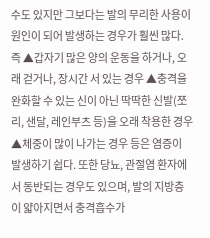수도 있지만 그보다는 발의 무리한 사용이 원인이 되어 발생하는 경우가 훨씬 많다. 즉 ▲갑자기 많은 양의 운동을 하거나, 오래 걷거나, 장시간 서 있는 경우 ▲충격을 완화할 수 있는 신이 아닌 딱딱한 신발(쪼리, 샌달, 레인부츠 등)을 오래 착용한 경우 ▲체중이 많이 나가는 경우 등은 염증이 발생하기 쉽다. 또한 당뇨, 관절염 환자에서 동반되는 경우도 있으며, 발의 지방층이 얇아지면서 충격흡수가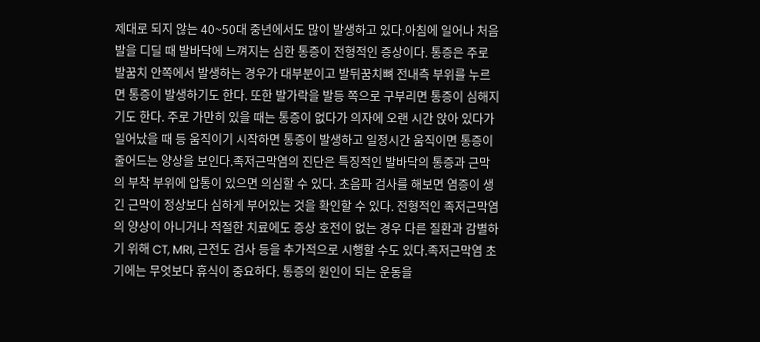제대로 되지 않는 40~50대 중년에서도 많이 발생하고 있다.아침에 일어나 처음 발을 디딜 때 발바닥에 느껴지는 심한 통증이 전형적인 증상이다. 통증은 주로 발꿈치 안쪽에서 발생하는 경우가 대부분이고 발뒤꿈치뼈 전내측 부위를 누르면 통증이 발생하기도 한다. 또한 발가락을 발등 쪽으로 구부리면 통증이 심해지기도 한다. 주로 가만히 있을 때는 통증이 없다가 의자에 오랜 시간 앉아 있다가 일어났을 때 등 움직이기 시작하면 통증이 발생하고 일정시간 움직이면 통증이 줄어드는 양상을 보인다.족저근막염의 진단은 특징적인 발바닥의 통증과 근막의 부착 부위에 압통이 있으면 의심할 수 있다. 초음파 검사를 해보면 염증이 생긴 근막이 정상보다 심하게 부어있는 것을 확인할 수 있다. 전형적인 족저근막염의 양상이 아니거나 적절한 치료에도 증상 호전이 없는 경우 다른 질환과 감별하기 위해 CT, MRI, 근전도 검사 등을 추가적으로 시행할 수도 있다.족저근막염 초기에는 무엇보다 휴식이 중요하다. 통증의 원인이 되는 운동을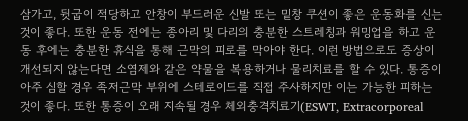삼가고, 뒷굽이 적당하고 안창이 부드러운 신발 또는 밑창 쿠션이 좋은 운동화를 신는 것이 좋다. 또한 운동 전에는 종아리 및 다리의 충분한 스트레칭과 워밍업을 하고 운동 후에는 충분한 휴식을 통해 근막의 피로를 막아야 한다. 이런 방법으로도 증상이 개선되지 않는다면 소염제와 같은 약물을 복용하거나 물리치료를 할 수 있다. 통증이 아주 심할 경우 족저근막 부위에 스테로이드를 직접 주사하지만 이는 가능한 피하는 것이 좋다. 또한 통증이 오래 지속될 경우 체외충격치료기(ESWT, Extracorporeal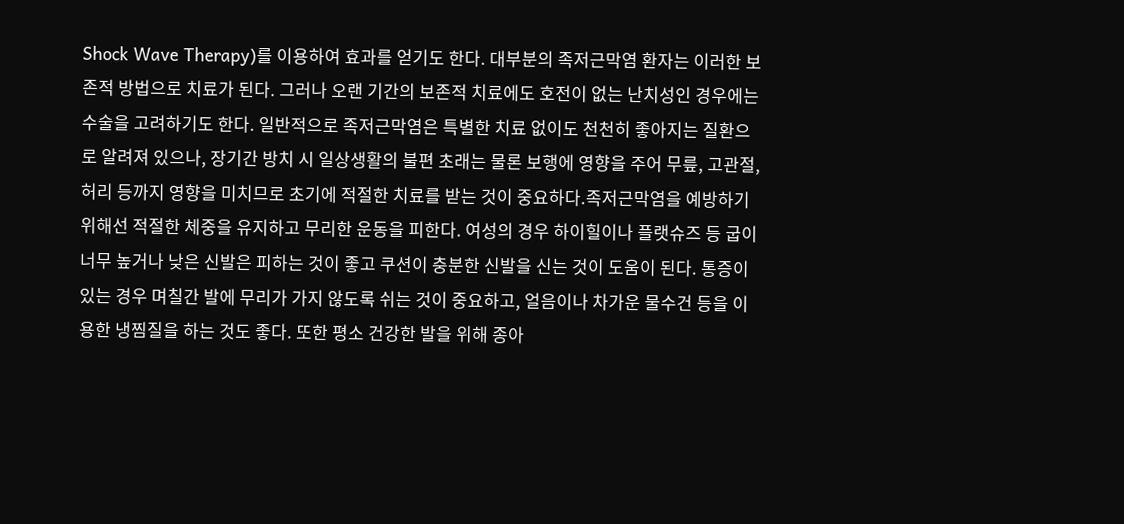Shock Wave Therapy)를 이용하여 효과를 얻기도 한다. 대부분의 족저근막염 환자는 이러한 보존적 방법으로 치료가 된다. 그러나 오랜 기간의 보존적 치료에도 호전이 없는 난치성인 경우에는 수술을 고려하기도 한다. 일반적으로 족저근막염은 특별한 치료 없이도 천천히 좋아지는 질환으로 알려져 있으나, 장기간 방치 시 일상생활의 불편 초래는 물론 보행에 영향을 주어 무릎, 고관절, 허리 등까지 영향을 미치므로 초기에 적절한 치료를 받는 것이 중요하다.족저근막염을 예방하기 위해선 적절한 체중을 유지하고 무리한 운동을 피한다. 여성의 경우 하이힐이나 플랫슈즈 등 굽이 너무 높거나 낮은 신발은 피하는 것이 좋고 쿠션이 충분한 신발을 신는 것이 도움이 된다. 통증이 있는 경우 며칠간 발에 무리가 가지 않도록 쉬는 것이 중요하고, 얼음이나 차가운 물수건 등을 이용한 냉찜질을 하는 것도 좋다. 또한 평소 건강한 발을 위해 종아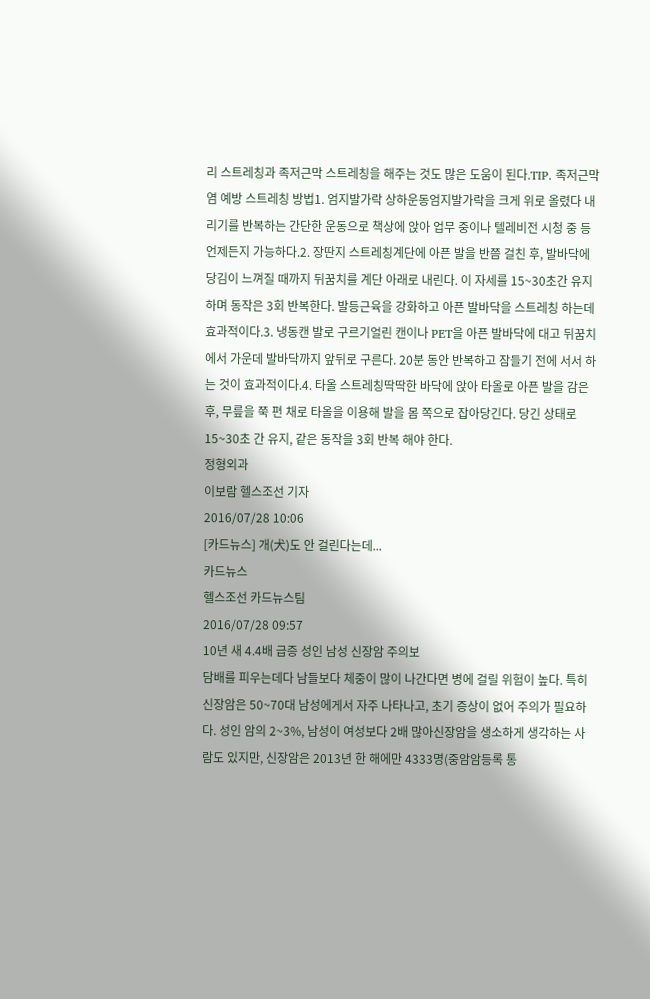리 스트레칭과 족저근막 스트레칭을 해주는 것도 많은 도움이 된다.TIP. 족저근막염 예방 스트레칭 방법1. 엄지발가락 상하운동엄지발가락을 크게 위로 올렸다 내리기를 반복하는 간단한 운동으로 책상에 앉아 업무 중이나 텔레비전 시청 중 등 언제든지 가능하다.2. 장딴지 스트레칭계단에 아픈 발을 반쯤 걸친 후, 발바닥에 당김이 느껴질 때까지 뒤꿈치를 계단 아래로 내린다. 이 자세를 15~30초간 유지하며 동작은 3회 반복한다. 발등근육을 강화하고 아픈 발바닥을 스트레칭 하는데 효과적이다.3. 냉동캔 발로 구르기얼린 캔이나 PET을 아픈 발바닥에 대고 뒤꿈치에서 가운데 발바닥까지 앞뒤로 구른다. 20분 동안 반복하고 잠들기 전에 서서 하는 것이 효과적이다.4. 타올 스트레칭딱딱한 바닥에 앉아 타올로 아픈 발을 감은 후, 무릎을 쭉 편 채로 타올을 이용해 발을 몸 쪽으로 잡아당긴다. 당긴 상태로 15~30초 간 유지, 같은 동작을 3회 반복 해야 한다.
정형외과
이보람 헬스조선 기자
2016/07/28 10:06
[카드뉴스] 개(犬)도 안 걸린다는데...
카드뉴스
헬스조선 카드뉴스팀
2016/07/28 09:57
10년 새 4.4배 급증 성인 남성 신장암 주의보
담배를 피우는데다 남들보다 체중이 많이 나간다면 병에 걸릴 위험이 높다. 특히 신장암은 50~70대 남성에게서 자주 나타나고, 초기 증상이 없어 주의가 필요하다. 성인 암의 2~3%, 남성이 여성보다 2배 많아신장암을 생소하게 생각하는 사람도 있지만, 신장암은 2013년 한 해에만 4333명(중암암등록 통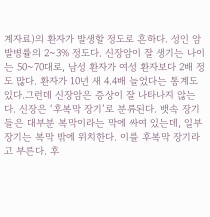계자료)의 환자가 발생할 정도로 흔하다. 성인 암 발병률의 2~3% 정도다. 신장암이 잘 생기는 나이는 50~70대로, 남성 환자가 여성 환자보다 2배 정도 많다. 환자가 10년 새 4.4배 늘었다는 통계도 있다.그런데 신장암은 증상이 잘 나타나지 않는다. 신장은 ‘후복막 장기’로 분류된다. 뱃속 장기들은 대부분 복막이라는 막에 싸여 있는데, 일부 장기는 복막 밖에 위치한다. 이를 후복막 장기라고 부른다. 후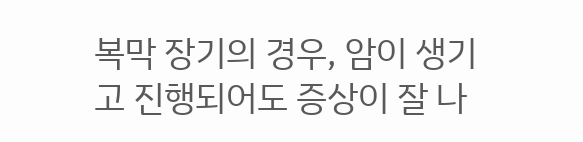복막 장기의 경우, 암이 생기고 진행되어도 증상이 잘 나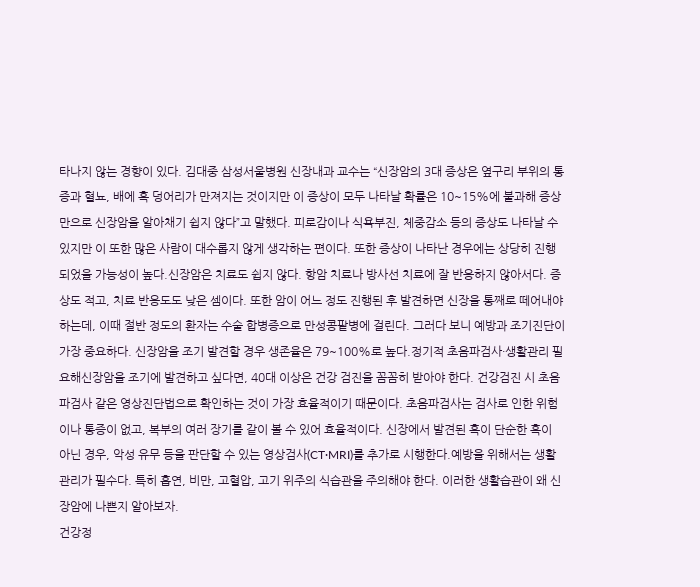타나지 않는 경향이 있다. 김대중 삼성서울병원 신장내과 교수는 “신장암의 3대 증상은 옆구리 부위의 통증과 혈뇨, 배에 혹 덩어리가 만져지는 것이지만 이 증상이 모두 나타날 확률은 10~15%에 불과해 증상만으로 신장암을 알아채기 쉽지 않다”고 말했다. 피로감이나 식욕부진, 체중감소 등의 증상도 나타날 수 있지만 이 또한 많은 사람이 대수롭지 않게 생각하는 편이다. 또한 증상이 나타난 경우에는 상당히 진행되었을 가능성이 높다.신장암은 치료도 쉽지 않다. 항암 치료나 방사선 치료에 잘 반응하지 않아서다. 증상도 적고, 치료 반응도도 낮은 셈이다. 또한 암이 어느 정도 진행된 후 발견하면 신장을 통째로 떼어내야 하는데, 이때 절반 정도의 환자는 수술 합병증으로 만성콩팥병에 걸린다. 그러다 보니 예방과 조기진단이 가장 중요하다. 신장암을 조기 발견할 경우 생존율은 79~100%로 높다.정기적 초음파검사·생활관리 필요해신장암을 조기에 발견하고 싶다면, 40대 이상은 건강 검진을 꼼꼼히 받아야 한다. 건강검진 시 초음파검사 같은 영상진단법으로 확인하는 것이 가장 효율적이기 때문이다. 초음파검사는 검사로 인한 위험이나 통증이 없고, 복부의 여러 장기를 같이 볼 수 있어 효율적이다. 신장에서 발견된 혹이 단순한 혹이 아닌 경우, 악성 유무 등을 판단할 수 있는 영상검사(CT·MRI)를 추가로 시행한다.예방을 위해서는 생활관리가 필수다. 특히 흡연, 비만, 고혈압, 고기 위주의 식습관을 주의해야 한다. 이러한 생활습관이 왜 신장암에 나쁜지 알아보자.
건강정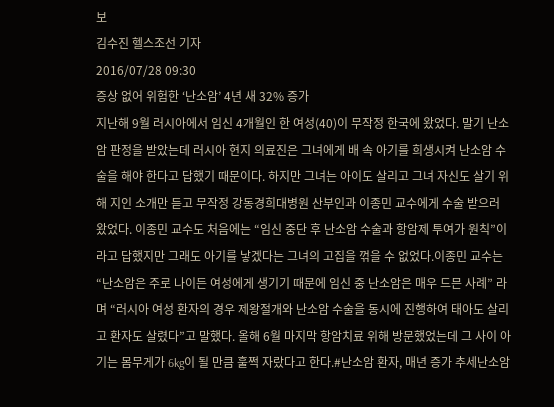보
김수진 헬스조선 기자
2016/07/28 09:30
증상 없어 위험한 ‘난소암’ 4년 새 32% 증가
지난해 9월 러시아에서 임신 4개월인 한 여성(40)이 무작정 한국에 왔었다. 말기 난소암 판정을 받았는데 러시아 현지 의료진은 그녀에게 배 속 아기를 희생시켜 난소암 수술을 해야 한다고 답했기 때문이다. 하지만 그녀는 아이도 살리고 그녀 자신도 살기 위해 지인 소개만 듣고 무작정 강동경희대병원 산부인과 이종민 교수에게 수술 받으러 왔었다. 이종민 교수도 처음에는 “임신 중단 후 난소암 수술과 항암제 투여가 원칙”이라고 답했지만 그래도 아기를 낳겠다는 그녀의 고집을 꺾을 수 없었다.이종민 교수는 “난소암은 주로 나이든 여성에게 생기기 때문에 임신 중 난소암은 매우 드믄 사례” 라며 “러시아 여성 환자의 경우 제왕절개와 난소암 수술을 동시에 진행하여 태아도 살리고 환자도 살렸다”고 말했다. 올해 6월 마지막 항암치료 위해 방문했었는데 그 사이 아기는 몸무게가 6kg이 될 만큼 훌쩍 자랐다고 한다.#난소암 환자, 매년 증가 추세난소암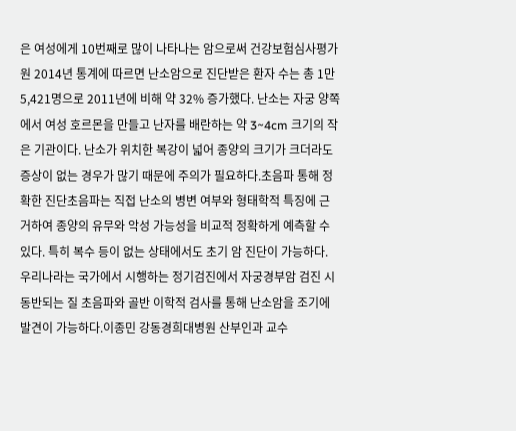은 여성에게 10번째로 많이 나타나는 암으로써 건강보험심사평가원 2014년 통계에 따르면 난소암으로 진단받은 환자 수는 총 1만 5,421명으로 2011년에 비해 약 32% 증가했다. 난소는 자궁 양쪽에서 여성 호르몬을 만들고 난자를 배란하는 약 3~4cm 크기의 작은 기관이다. 난소가 위치한 복강이 넓어 종양의 크기가 크더라도 증상이 없는 경우가 많기 때문에 주의가 필요하다.초음파 통해 정확한 진단초음파는 직접 난소의 병변 여부와 형태학적 특징에 근거하여 종양의 유무와 악성 가능성을 비교적 정확하게 예측할 수 있다. 특히 복수 등이 없는 상태에서도 초기 암 진단이 가능하다. 우리나라는 국가에서 시행하는 정기검진에서 자궁경부암 검진 시 동반되는 질 초음파와 골반 이학적 검사를 통해 난소암을 조기에 발견이 가능하다.이종민 강동경희대병원 산부인과 교수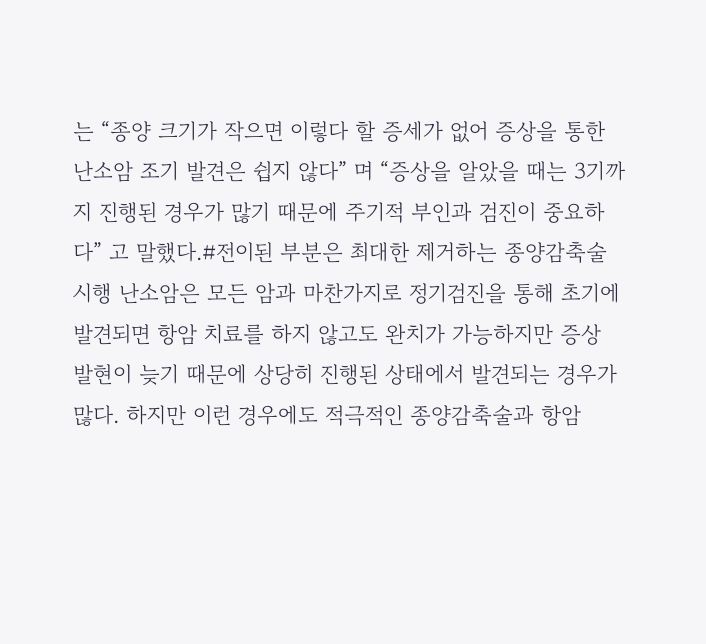는 “종양 크기가 작으면 이렇다 할 증세가 없어 증상을 통한 난소암 조기 발견은 쉽지 않다” 며 “증상을 알았을 때는 3기까지 진행된 경우가 많기 때문에 주기적 부인과 검진이 중요하다” 고 말했다.#전이된 부분은 최대한 제거하는 종양감축술 시행 난소암은 모든 암과 마찬가지로 정기검진을 통해 초기에 발견되면 항암 치료를 하지 않고도 완치가 가능하지만 증상 발현이 늦기 때문에 상당히 진행된 상태에서 발견되는 경우가 많다. 하지만 이런 경우에도 적극적인 종양감축술과 항암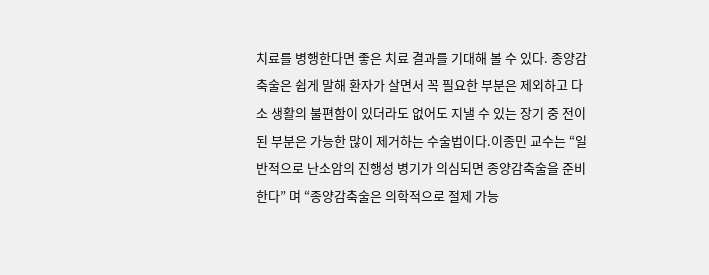치료를 병행한다면 좋은 치료 결과를 기대해 볼 수 있다. 종양감축술은 쉽게 말해 환자가 살면서 꼭 필요한 부분은 제외하고 다소 생활의 불편함이 있더라도 없어도 지낼 수 있는 장기 중 전이된 부분은 가능한 많이 제거하는 수술법이다.이종민 교수는 “일반적으로 난소암의 진행성 병기가 의심되면 종양감축술을 준비한다” 며 “종양감축술은 의학적으로 절제 가능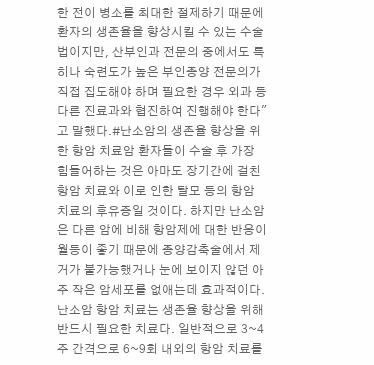한 전이 병소를 최대한 절제하기 때문에 환자의 생존율을 향상시킬 수 있는 수술법이지만, 산부인과 전문의 중에서도 특히나 숙련도가 높은 부인종양 전문의가 직접 집도해야 하며 필요한 경우 외과 등 다른 진료과와 협진하여 진행해야 한다"고 말했다.#난소암의 생존율 향상을 위한 항암 치료암 환자들이 수술 후 가장 힘들어하는 것은 아마도 장기간에 걸친 항암 치료와 이로 인한 탈모 등의 항암 치료의 후유증일 것이다. 하지만 난소암은 다른 암에 비해 항암제에 대한 반응이 월등이 좋기 때문에 종양감축술에서 제거가 불가능했거나 눈에 보이지 않던 아주 작은 암세포를 없애는데 효과적이다. 난소암 항암 치료는 생존율 향상을 위해 반드시 필요한 치료다. 일반적으로 3~4주 간격으로 6~9회 내외의 항암 치료를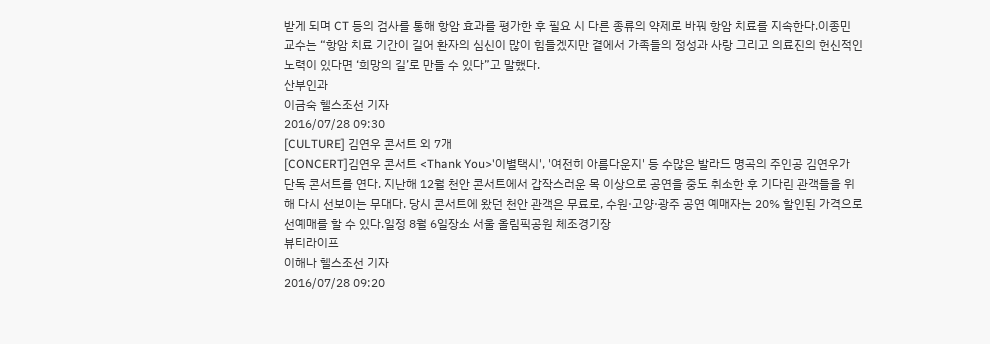받게 되며 CT 등의 검사를 통해 항암 효과를 평가한 후 필요 시 다른 종류의 약제로 바꿔 항암 치료를 지속한다.이종민 교수는 “항암 치료 기간이 길어 환자의 심신이 많이 힘들겠지만 곁에서 가족들의 정성과 사랑 그리고 의료진의 헌신적인 노력이 있다면 ‘희망의 길’로 만들 수 있다”고 말했다.
산부인과
이금숙 헬스조선 기자
2016/07/28 09:30
[CULTURE] 김연우 콘서트 외 7개
[CONCERT]김연우 콘서트 <Thank You>'이별택시', '여전히 아름다운지' 등 수많은 발라드 명곡의 주인공 김연우가 단독 콘서트를 연다. 지난해 12월 천안 콘서트에서 갑작스러운 목 이상으로 공연을 중도 취소한 후 기다린 관객들을 위해 다시 선보이는 무대다. 당시 콘서트에 왔던 천안 관객은 무료로, 수원·고양·광주 공연 예매자는 20% 할인된 가격으로 선예매를 할 수 있다.일정 8월 6일장소 서울 올림픽공원 체조경기장
뷰티라이프
이해나 헬스조선 기자
2016/07/28 09:20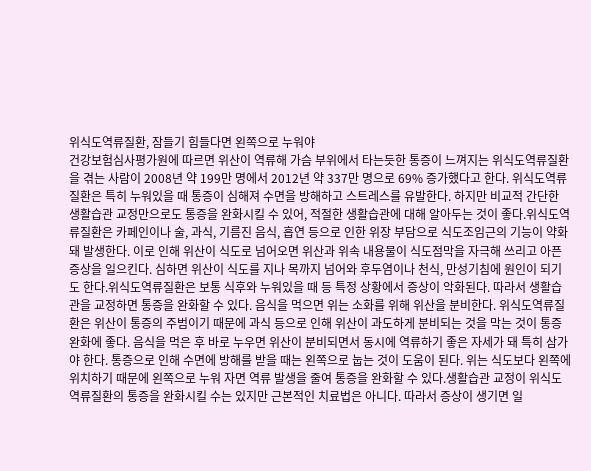위식도역류질환, 잠들기 힘들다면 왼쪽으로 누워야
건강보험심사평가원에 따르면 위산이 역류해 가슴 부위에서 타는듯한 통증이 느껴지는 위식도역류질환을 겪는 사람이 2008년 약 199만 명에서 2012년 약 337만 명으로 69% 증가했다고 한다. 위식도역류질환은 특히 누워있을 때 통증이 심해져 수면을 방해하고 스트레스를 유발한다. 하지만 비교적 간단한 생활습관 교정만으로도 통증을 완화시킬 수 있어, 적절한 생활습관에 대해 알아두는 것이 좋다.위식도역류질환은 카페인이나 술, 과식, 기름진 음식, 흡연 등으로 인한 위장 부담으로 식도조임근의 기능이 약화돼 발생한다. 이로 인해 위산이 식도로 넘어오면 위산과 위속 내용물이 식도점막을 자극해 쓰리고 아픈 증상을 일으킨다. 심하면 위산이 식도를 지나 목까지 넘어와 후두염이나 천식, 만성기침에 원인이 되기도 한다.위식도역류질환은 보통 식후와 누워있을 때 등 특정 상황에서 증상이 악화된다. 따라서 생활습관을 교정하면 통증을 완화할 수 있다. 음식을 먹으면 위는 소화를 위해 위산을 분비한다. 위식도역류질환은 위산이 통증의 주범이기 때문에 과식 등으로 인해 위산이 과도하게 분비되는 것을 막는 것이 통증 완화에 좋다. 음식을 먹은 후 바로 누우면 위산이 분비되면서 동시에 역류하기 좋은 자세가 돼 특히 삼가야 한다. 통증으로 인해 수면에 방해를 받을 때는 왼쪽으로 눕는 것이 도움이 된다. 위는 식도보다 왼쪽에 위치하기 때문에 왼쪽으로 누워 자면 역류 발생을 줄여 통증을 완화할 수 있다.생활습관 교정이 위식도역류질환의 통증을 완화시킬 수는 있지만 근본적인 치료법은 아니다. 따라서 증상이 생기면 일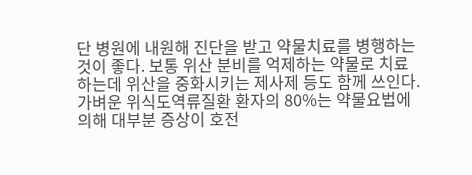단 병원에 내원해 진단을 받고 약물치료를 병행하는 것이 좋다. 보통 위산 분비를 억제하는 약물로 치료하는데 위산을 중화시키는 제사제 등도 함께 쓰인다. 가벼운 위식도역류질환 환자의 80%는 약물요법에 의해 대부분 증상이 호전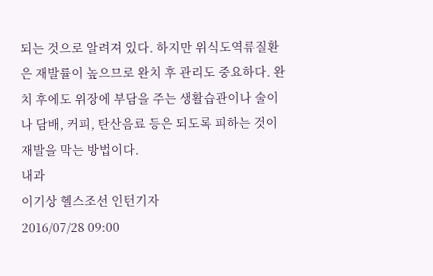되는 것으로 알려져 있다. 하지만 위식도역류질환은 재발률이 높으므로 완치 후 관리도 중요하다. 완치 후에도 위장에 부담을 주는 생활습관이나 술이나 담배, 커피, 탄산음료 등은 되도록 피하는 것이 재발을 막는 방법이다.
내과
이기상 헬스조선 인턴기자
2016/07/28 09:00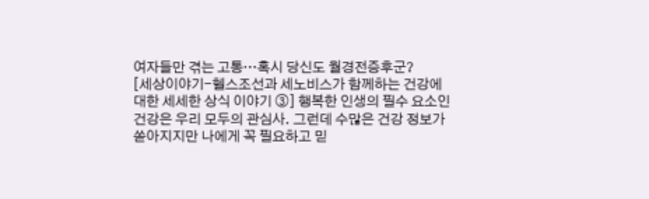여자들만 겪는 고통…혹시 당신도 월경전증후군?
[세상이야기-헬스조선과 세노비스가 함께하는 건강에 대한 세세한 상식 이야기 ③] 행복한 인생의 필수 요소인 건강은 우리 모두의 관심사. 그런데 수많은 건강 정보가 쏟아지지만 나에게 꼭 필요하고 믿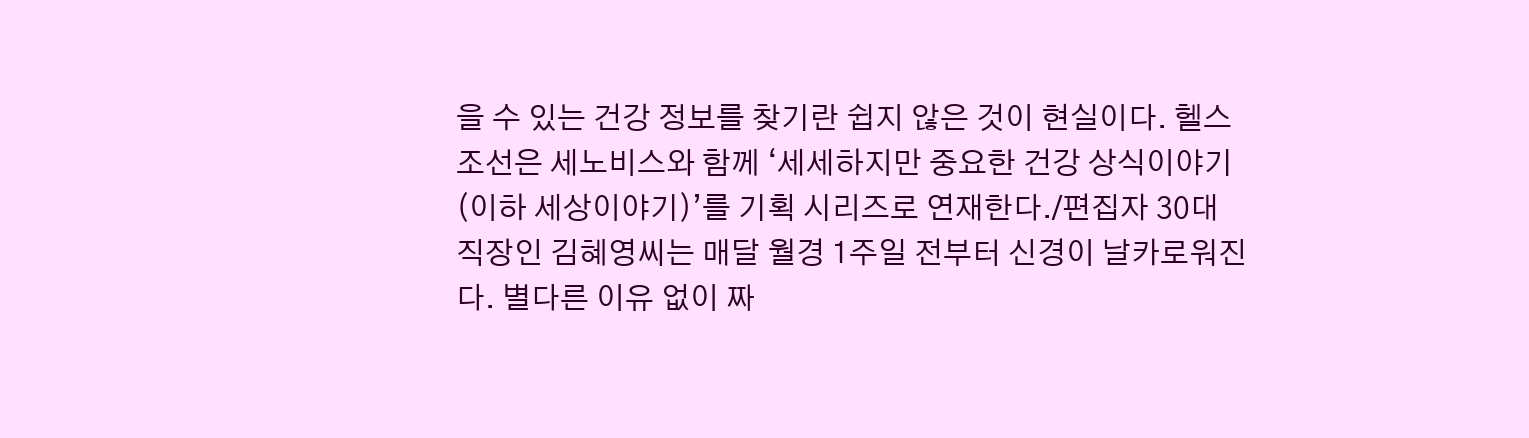을 수 있는 건강 정보를 찾기란 쉽지 않은 것이 현실이다. 헬스조선은 세노비스와 함께 ‘세세하지만 중요한 건강 상식이야기(이하 세상이야기)’를 기획 시리즈로 연재한다./편집자 30대 직장인 김혜영씨는 매달 월경 1주일 전부터 신경이 날카로워진다. 별다른 이유 없이 짜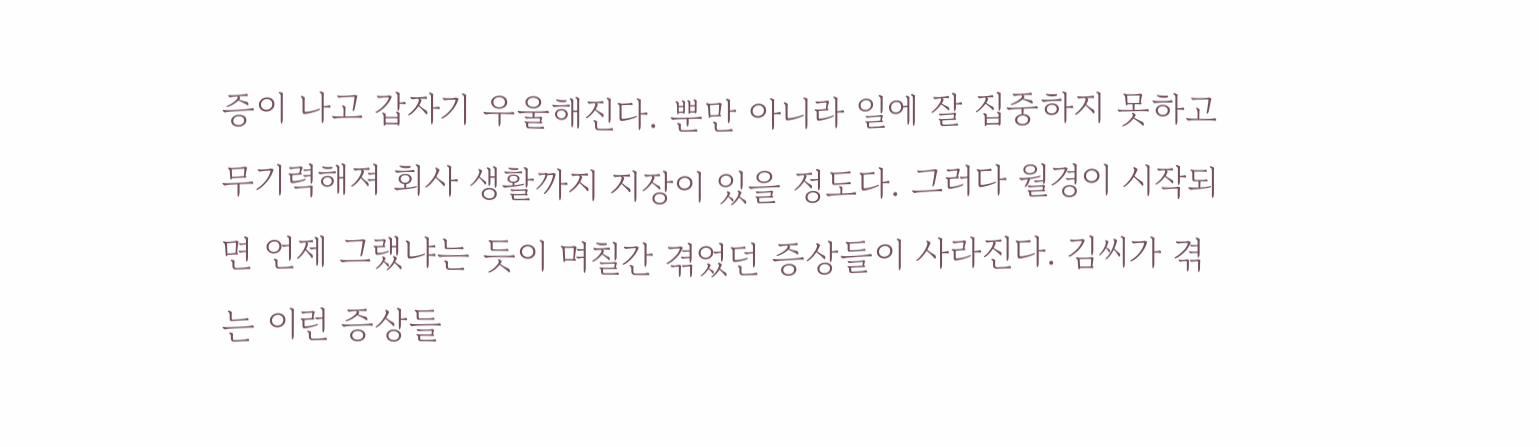증이 나고 갑자기 우울해진다. 뿐만 아니라 일에 잘 집중하지 못하고 무기력해져 회사 생활까지 지장이 있을 정도다. 그러다 월경이 시작되면 언제 그랬냐는 듯이 며칠간 겪었던 증상들이 사라진다. 김씨가 겪는 이런 증상들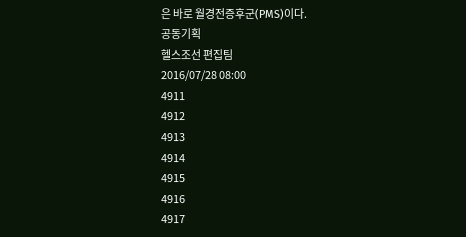은 바로 월경전증후군(PMS)이다.
공동기획
헬스조선 편집팀
2016/07/28 08:00
4911
4912
4913
4914
4915
4916
4917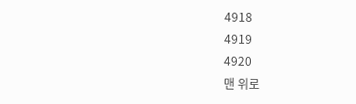4918
4919
4920
맨 위로